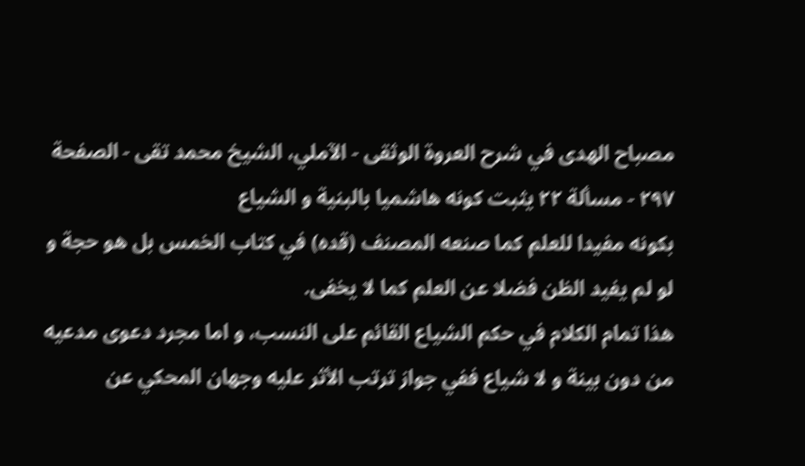مصباح الهدى في شرح العروة الوثقى - الآملي، الشيخ محمد تقى - الصفحة ٢٩٧ - مسألة ٢٢ يثبت كونه هاشميا بالبنية و الشياع
بكونه مفيدا للعلم كما صنعه المصنف (قده) في كتاب الخمس بل هو حجة و لو لم يفيد الظن فضلا عن العلم كما لا يخفى.
هذا تمام الكلام في حكم الشياع القائم على النسب، و اما مجرد دعوى مدعيه من دون بينة و لا شياع ففي جواز ترتب الأثر عليه وجهان المحكي عن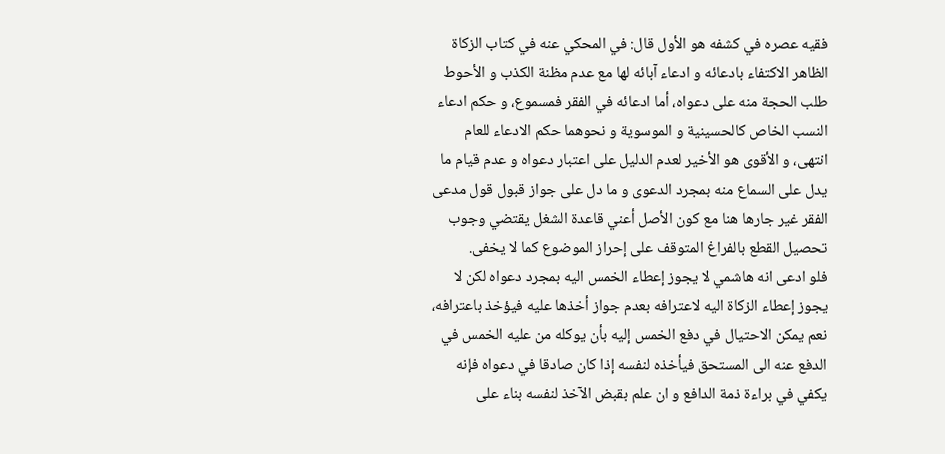فقيه عصره في كشفه هو الأول قال: في المحكي عنه في كتاب الزكاة الظاهر الاكتفاء بادعائه و ادعاء آبائه لها مع عدم مظنة الكذب و الأحوط طلب الحجة منه على دعواه، أما ادعائه في الفقر فمسموع، و حكم ادعاء النسب الخاص كالحسينية و الموسوية و نحوهما حكم الادعاء للعام انتهى، و الأقوى هو الأخير لعدم الدليل على اعتبار دعواه و عدم قيام ما يدل على السماع منه بمجرد الدعوى و ما دل على جواز قبول قول مدعى الفقر غير جارها هنا مع كون الأصل أعني قاعدة الشغل يقتضي وجوب تحصيل القطع بالفراغ المتوقف على إحراز الموضوع كما لا يخفى.
فلو ادعى انه هاشمي لا يجوز إعطاء الخمس اليه بمجرد دعواه لكن لا يجوز إعطاء الزكاة اليه لاعترافه بعدم جواز أخذها عليه فيؤخذ باعترافه، نعم يمكن الاحتيال في دفع الخمس إليه بأن يوكله من عليه الخمس في الدفع عنه الى المستحق فيأخذه لنفسه إذا كان صادقا في دعواه فإنه يكفي في براءة ذمة الدافع و ان علم بقبض الآخذ لنفسه بناء على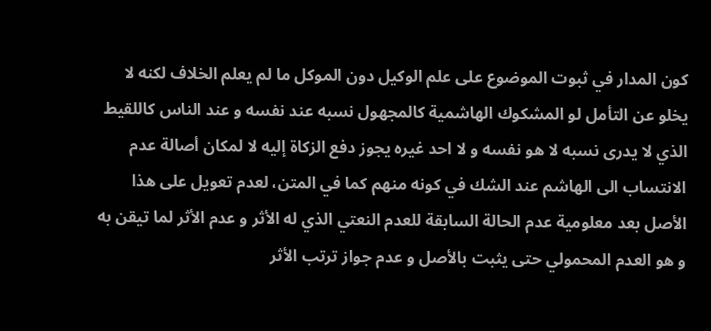كون المدار في ثبوت الموضوع على علم الوكيل دون الموكل ما لم يعلم الخلاف لكنه لا يخلو عن التأمل لو المشكوك الهاشمية كالمجهول نسبه عند نفسه و عند الناس كاللقيط الذي لا يدرى نسبه لا هو نفسه و لا احد غيره يجوز دفع الزكاة إليه لا لمكان أصالة عدم الانتساب الى الهاشم عند الشك في كونه منهم كما في المتن، لعدم تعويل على هذا الأصل بعد معلومية عدم الحالة السابقة للعدم النعتي الذي له الأثر و عدم الأثر لما تيقن به و هو العدم المحمولي حتى يثبت بالأصل و عدم جواز ترتب الأثر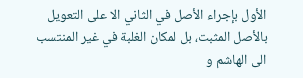الأول بإجراء الأصل في الثاني الا على التعويل بالأصل المثبت، بل لمكان الغلبة في غير المنتسب الى الهاشم و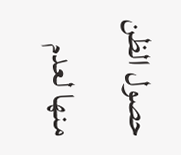حصول الظن منها لعدم